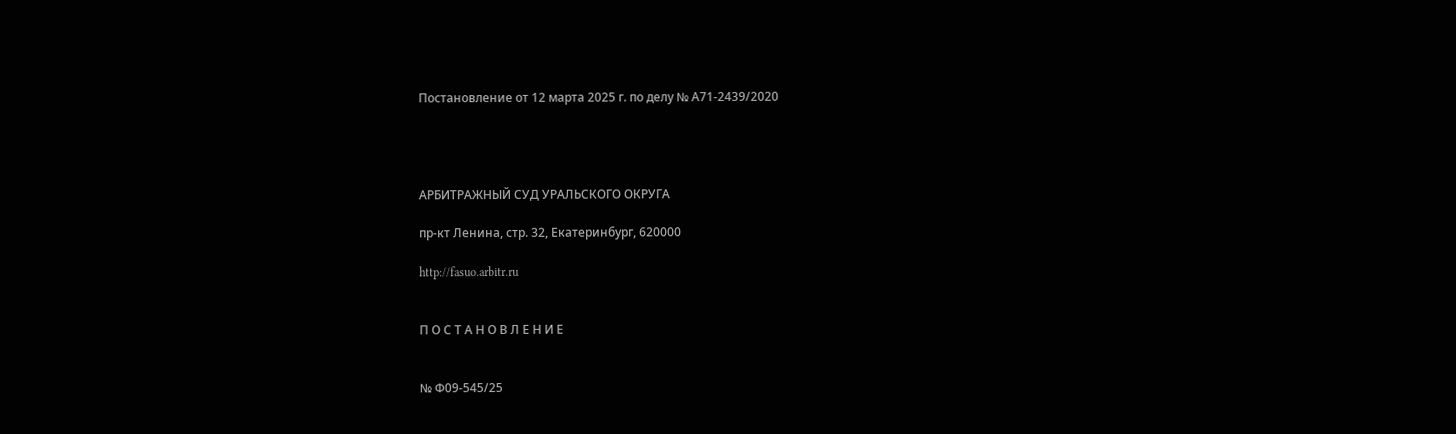Постановление от 12 марта 2025 г. по делу № А71-2439/2020




АРБИТРАЖНЫЙ СУД УРАЛЬСКОГО ОКРУГА

пр-кт Ленина, стр. 32, Екатеринбург, 620000

http://fasuo.arbitr.ru


П О С Т А Н О В Л Е Н И Е


№ Ф09-545/25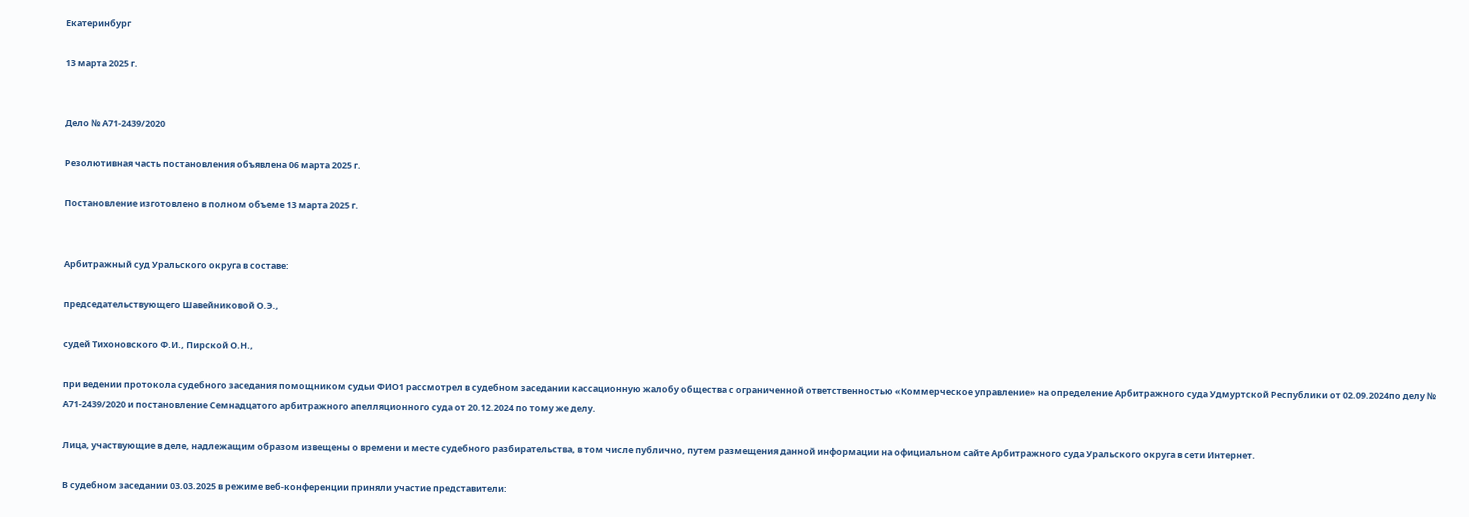Екатеринбург

13 марта 2025 г.


Дело № А71-2439/2020

Резолютивная часть постановления объявлена 06 марта 2025 г.

Постановление изготовлено в полном объеме 13 марта 2025 г.


Арбитражный суд Уральского округа в составе:

председательствующего Шавейниковой О.Э.,

судей Тихоновского Ф.И., Пирской О.Н.,

при ведении протокола судебного заседания помощником судьи ФИО1 рассмотрел в судебном заседании кассационную жалобу общества с ограниченной ответственностью «Коммерческое управление» на определение Арбитражного суда Удмуртской Республики от 02.09.2024по делу № А71-2439/2020 и постановление Семнадцатого арбитражного апелляционного суда от 20.12.2024 по тому же делу.

Лица, участвующие в деле, надлежащим образом извещены о времени и месте судебного разбирательства, в том числе публично, путем размещения данной информации на официальном сайте Арбитражного суда Уральского округа в сети Интернет.

В судебном заседании 03.03.2025 в режиме веб-конференции приняли участие представители: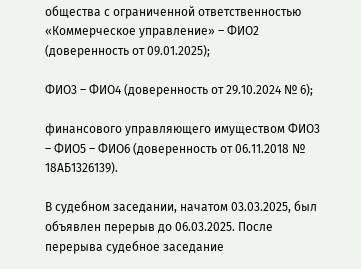общества с ограниченной ответственностью «Коммерческое управление» – ФИО2 (доверенность от 09.01.2025);

ФИО3 – ФИО4 (доверенность от 29.10.2024 № 6);

финансового управляющего имуществом ФИО3 – ФИО5 – ФИО6 (доверенность от 06.11.2018 № 18АБ1326139).

В судебном заседании, начатом 03.03.2025, был объявлен перерыв до 06.03.2025. После перерыва судебное заседание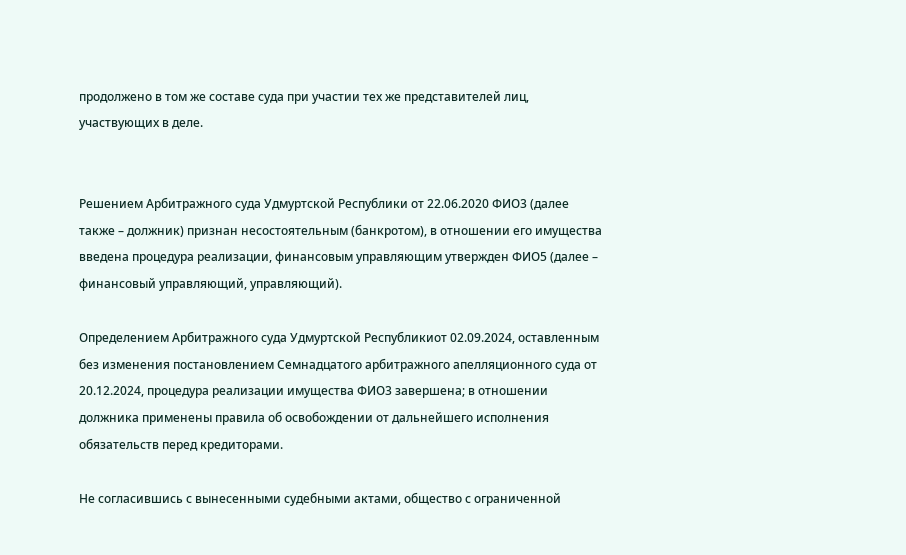продолжено в том же составе суда при участии тех же представителей лиц, участвующих в деле.


Решением Арбитражного суда Удмуртской Республики от 22.06.2020 ФИО3 (далее также – должник) признан несостоятельным (банкротом), в отношении его имущества введена процедура реализации, финансовым управляющим утвержден ФИО5 (далее – финансовый управляющий, управляющий).

Определением Арбитражного суда Удмуртской Республикиот 02.09.2024, оставленным без изменения постановлением Семнадцатого арбитражного апелляционного суда от 20.12.2024, процедура реализации имущества ФИО3 завершена; в отношении должника применены правила об освобождении от дальнейшего исполнения обязательств перед кредиторами.

Не согласившись с вынесенными судебными актами, общество с ограниченной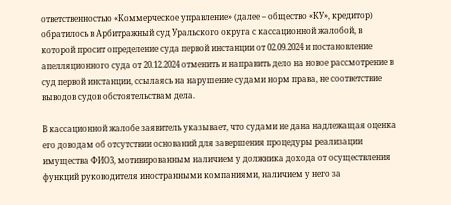ответственностью «Коммерческое управление» (далее – общество «КУ», кредитор) обратилось в Арбитражный суд Уральского округа с кассационной жалобой, в которой просит определение суда первой инстанции от 02.09.2024 и постановление апелляционного суда от 20.12.2024 отменить и направить дело на новое рассмотрение в суд первой инстанции, ссылаясь на нарушение судами норм права, не соответствие выводов судов обстоятельствам дела.

В кассационной жалобе заявитель указывает, что судами не дана надлежащая оценка его доводам об отсутствии оснований для завершения процедуры реализации имущества ФИО3, мотивированным наличием у должника дохода от осуществления функций руководителя иностранными компаниями, наличием у него за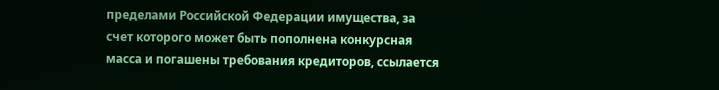пределами Российской Федерации имущества, за счет которого может быть пополнена конкурсная масса и погашены требования кредиторов, ссылается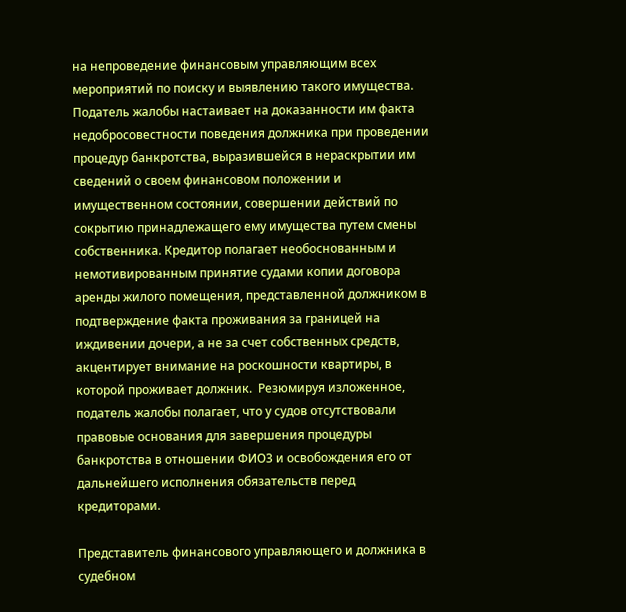на непроведение финансовым управляющим всех мероприятий по поиску и выявлению такого имущества. Податель жалобы настаивает на доказанности им факта недобросовестности поведения должника при проведении процедур банкротства, выразившейся в нераскрытии им сведений о своем финансовом положении и имущественном состоянии, совершении действий по сокрытию принадлежащего ему имущества путем смены собственника. Кредитор полагает необоснованным и немотивированным принятие судами копии договора аренды жилого помещения, представленной должником в подтверждение факта проживания за границей на иждивении дочери, а не за счет собственных средств, акцентирует внимание на роскошности квартиры, в которой проживает должник.  Резюмируя изложенное, податель жалобы полагает, что у судов отсутствовали правовые основания для завершения процедуры банкротства в отношении ФИО3 и освобождения его от дальнейшего исполнения обязательств перед кредиторами.

Представитель финансового управляющего и должника в судебном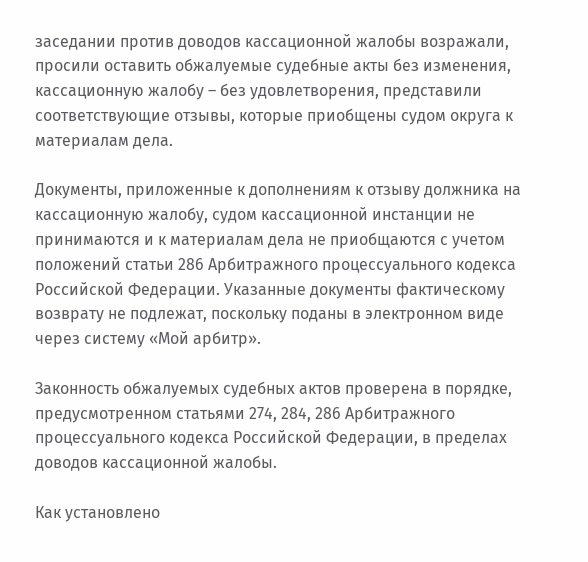заседании против доводов кассационной жалобы возражали, просили оставить обжалуемые судебные акты без изменения, кассационную жалобу – без удовлетворения, представили соответствующие отзывы, которые приобщены судом округа к материалам дела.

Документы, приложенные к дополнениям к отзыву должника на кассационную жалобу, судом кассационной инстанции не принимаются и к материалам дела не приобщаются с учетом положений статьи 286 Арбитражного процессуального кодекса Российской Федерации. Указанные документы фактическому возврату не подлежат, поскольку поданы в электронном виде через систему «Мой арбитр».

Законность обжалуемых судебных актов проверена в порядке, предусмотренном статьями 274, 284, 286 Арбитражного процессуального кодекса Российской Федерации, в пределах доводов кассационной жалобы.

Как установлено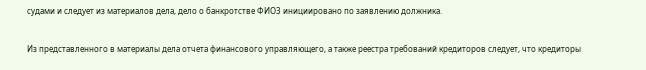судами и следует из материалов дела, дело о банкротстве ФИО3 инициировано по заявлению должника.

Из представленного в материалы дела отчета финансового управляющего, а также реестра требований кредиторов следует, что кредиторы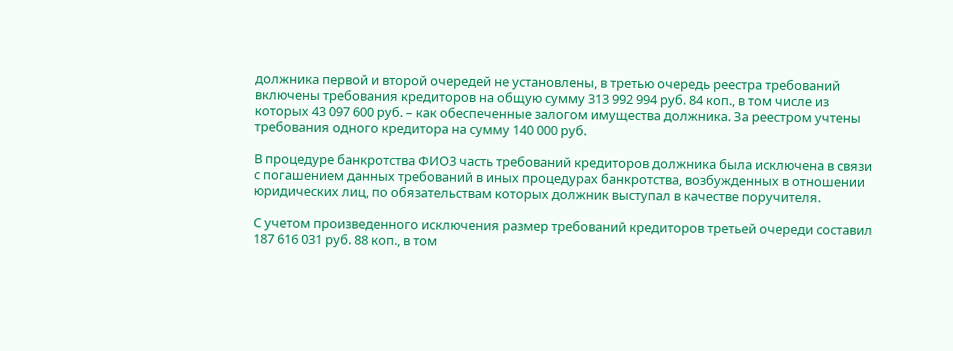должника первой и второй очередей не установлены, в третью очередь реестра требований включены требования кредиторов на общую сумму 313 992 994 руб. 84 коп., в том числе из которых 43 097 600 руб. – как обеспеченные залогом имущества должника. За реестром учтены требования одного кредитора на сумму 140 000 руб.

В процедуре банкротства ФИО3 часть требований кредиторов должника была исключена в связи с погашением данных требований в иных процедурах банкротства, возбужденных в отношении юридических лиц, по обязательствам которых должник выступал в качестве поручителя.

С учетом произведенного исключения размер требований кредиторов третьей очереди составил 187 616 031 руб. 88 коп., в том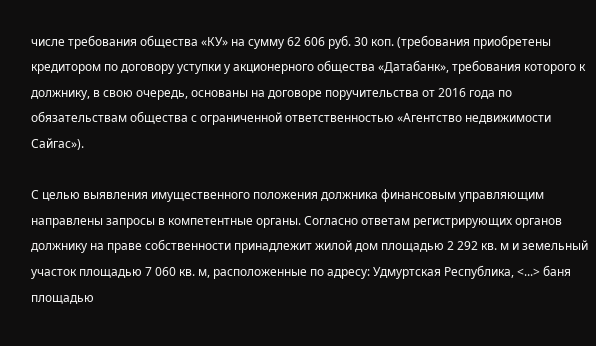числе требования общества «КУ» на сумму 62 606 руб. 30 коп. (требования приобретены кредитором по договору уступки у акционерного общества «Датабанк», требования которого к должнику, в свою очередь, основаны на договоре поручительства от 2016 года по обязательствам общества с ограниченной ответственностью «Агентство недвижимости Сайгас»).

С целью выявления имущественного положения должника финансовым управляющим направлены запросы в компетентные органы. Согласно ответам регистрирующих органов должнику на праве собственности принадлежит жилой дом площадью 2 292 кв. м и земельный участок площадью 7 060 кв. м, расположенные по адресу: Удмуртская Республика, <...> баня площадью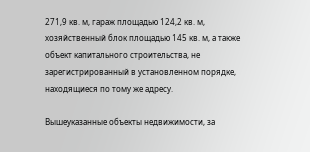271,9 кв. м, гараж площадью 124,2 кв. м, хозяйственный блок площадью 145 кв. м, а также объект капитального строительства, не зарегистрированный в установленном порядке, находящиеся по тому же адресу.

Вышеуказанные объекты недвижимости, за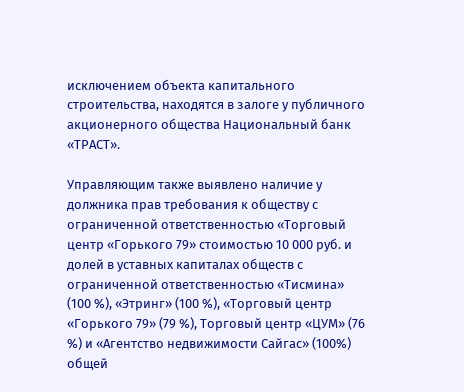исключением объекта капитального строительства, находятся в залоге у публичного акционерного общества Национальный банк «ТРАСТ».

Управляющим также выявлено наличие у должника прав требования к обществу с ограниченной ответственностью «Торговый центр «Горького 79» стоимостью 10 000 руб. и долей в уставных капиталах обществ с ограниченной ответственностью «Тисмина» (100 %), «Этринг» (100 %), «Торговый центр «Горького 79» (79 %), Торговый центр «ЦУМ» (76 %) и «Агентство недвижимости Сайгас» (100%) общей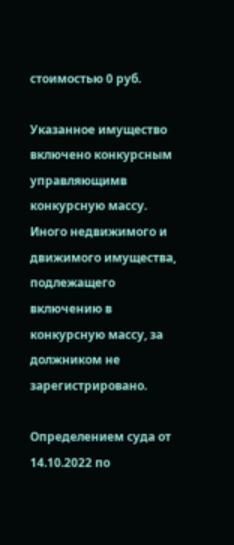стоимостью 0 руб.

Указанное имущество включено конкурсным управляющимв конкурсную массу. Иного недвижимого и движимого имущества, подлежащего включению в конкурсную массу, за должником не зарегистрировано.

Определением суда от 14.10.2022 по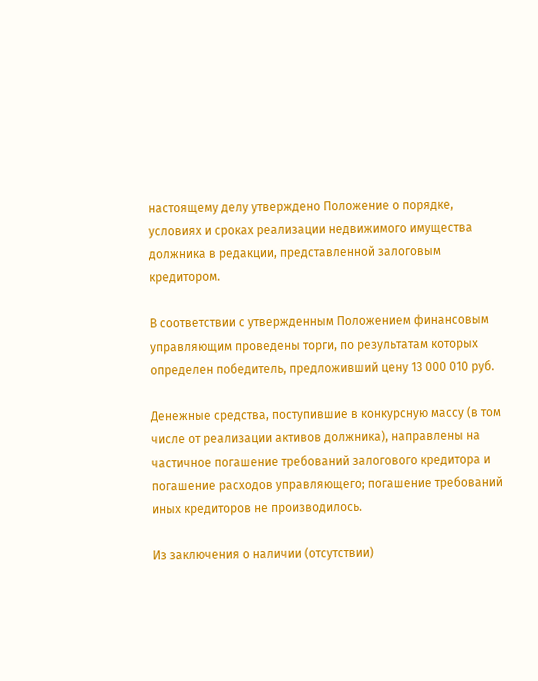настоящему делу утверждено Положение о порядке, условиях и сроках реализации недвижимого имущества должника в редакции, представленной залоговым кредитором.

В соответствии с утвержденным Положением финансовым управляющим проведены торги, по результатам которых определен победитель, предложивший цену 13 000 010 руб.

Денежные средства, поступившие в конкурсную массу (в том числе от реализации активов должника), направлены на частичное погашение требований залогового кредитора и погашение расходов управляющего; погашение требований иных кредиторов не производилось.

Из заключения о наличии (отсутствии)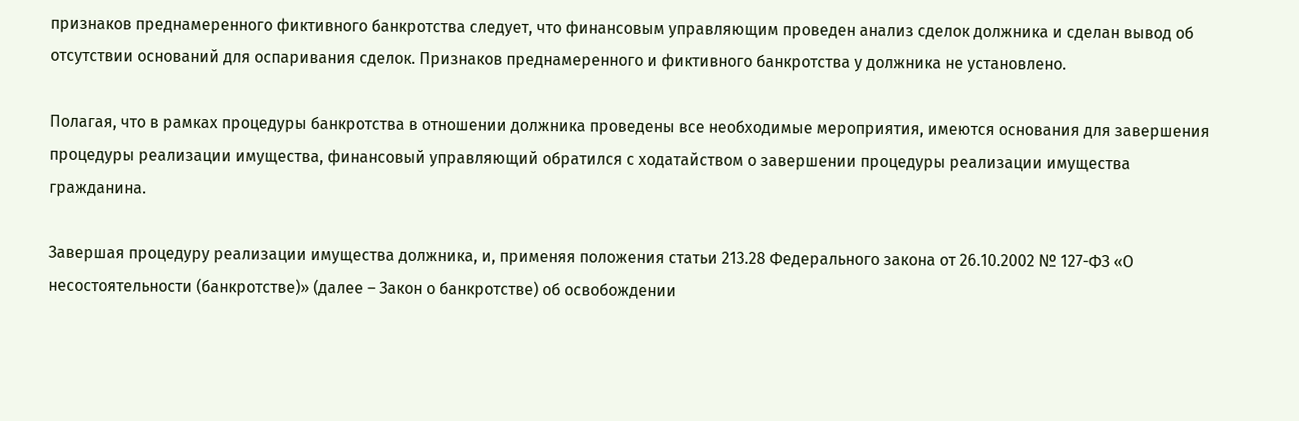признаков преднамеренного фиктивного банкротства следует, что финансовым управляющим проведен анализ сделок должника и сделан вывод об отсутствии оснований для оспаривания сделок. Признаков преднамеренного и фиктивного банкротства у должника не установлено.

Полагая, что в рамках процедуры банкротства в отношении должника проведены все необходимые мероприятия, имеются основания для завершения процедуры реализации имущества, финансовый управляющий обратился с ходатайством о завершении процедуры реализации имущества гражданина.

Завершая процедуру реализации имущества должника, и, применяя положения статьи 213.28 Федерального закона от 26.10.2002 № 127-ФЗ «О несостоятельности (банкротстве)» (далее – Закон о банкротстве) об освобождении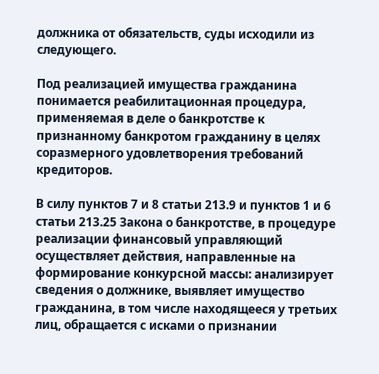должника от обязательств, суды исходили из следующего.

Под реализацией имущества гражданина понимается реабилитационная процедура, применяемая в деле о банкротстве к признанному банкротом гражданину в целях соразмерного удовлетворения требований кредиторов.

В силу пунктов 7 и 8 статьи 213.9 и пунктов 1 и 6 статьи 213.25 Закона о банкротстве, в процедуре реализации финансовый управляющий осуществляет действия, направленные на формирование конкурсной массы: анализирует сведения о должнике, выявляет имущество гражданина, в том числе находящееся у третьих лиц, обращается с исками о признании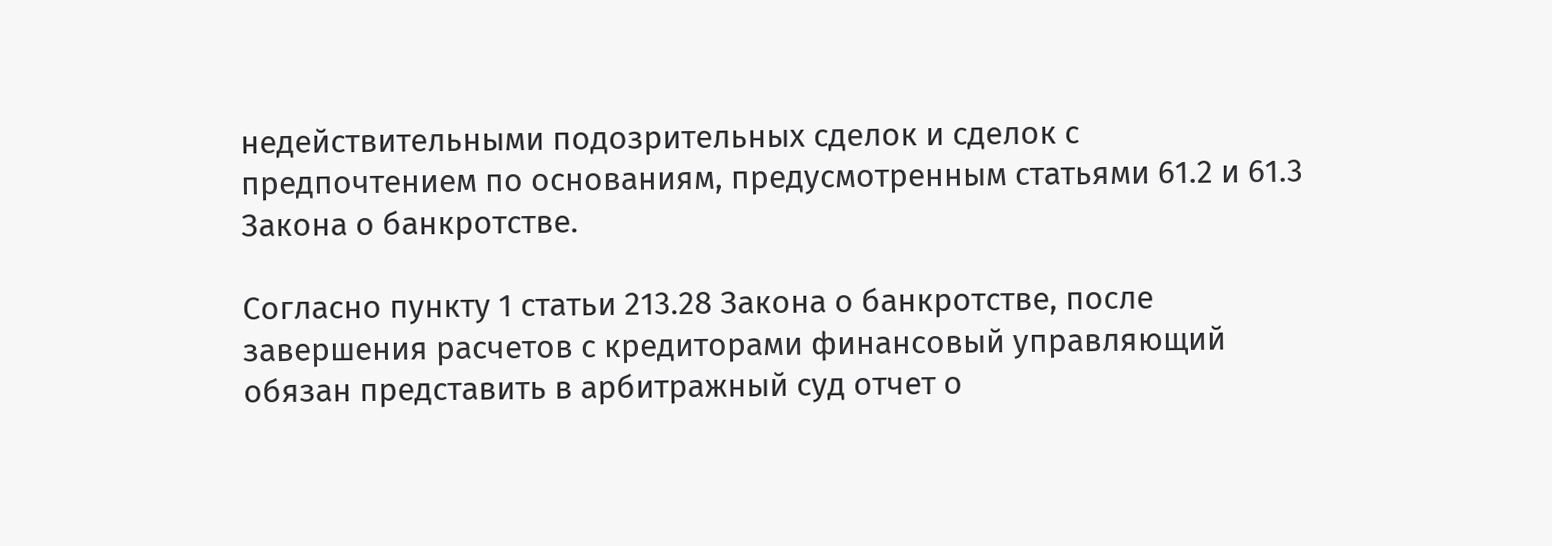недействительными подозрительных сделок и сделок с предпочтением по основаниям, предусмотренным статьями 61.2 и 61.3 Закона о банкротстве.

Согласно пункту 1 статьи 213.28 Закона о банкротстве, после завершения расчетов с кредиторами финансовый управляющий обязан представить в арбитражный суд отчет о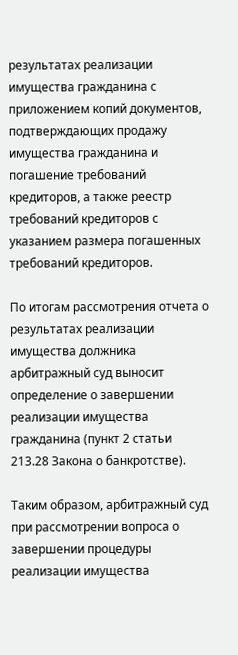результатах реализации имущества гражданина с приложением копий документов, подтверждающих продажу имущества гражданина и погашение требований кредиторов, а также реестр требований кредиторов с указанием размера погашенных требований кредиторов.

По итогам рассмотрения отчета о результатах реализации имущества должника арбитражный суд выносит определение о завершении реализации имущества гражданина (пункт 2 статьи 213.28 Закона о банкротстве).

Таким образом, арбитражный суд при рассмотрении вопроса о завершении процедуры реализации имущества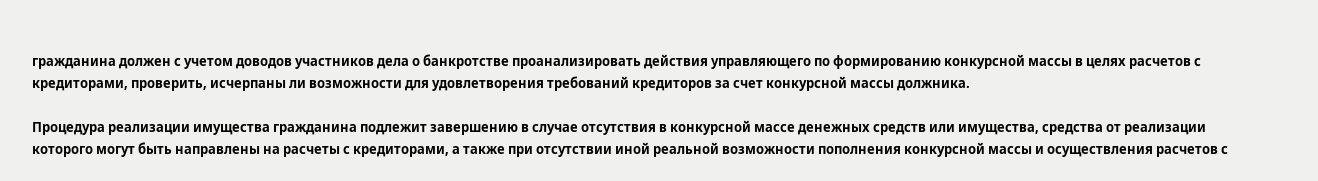гражданина должен с учетом доводов участников дела о банкротстве проанализировать действия управляющего по формированию конкурсной массы в целях расчетов с кредиторами, проверить, исчерпаны ли возможности для удовлетворения требований кредиторов за счет конкурсной массы должника.

Процедура реализации имущества гражданина подлежит завершению в случае отсутствия в конкурсной массе денежных средств или имущества, средства от реализации которого могут быть направлены на расчеты с кредиторами, а также при отсутствии иной реальной возможности пополнения конкурсной массы и осуществления расчетов с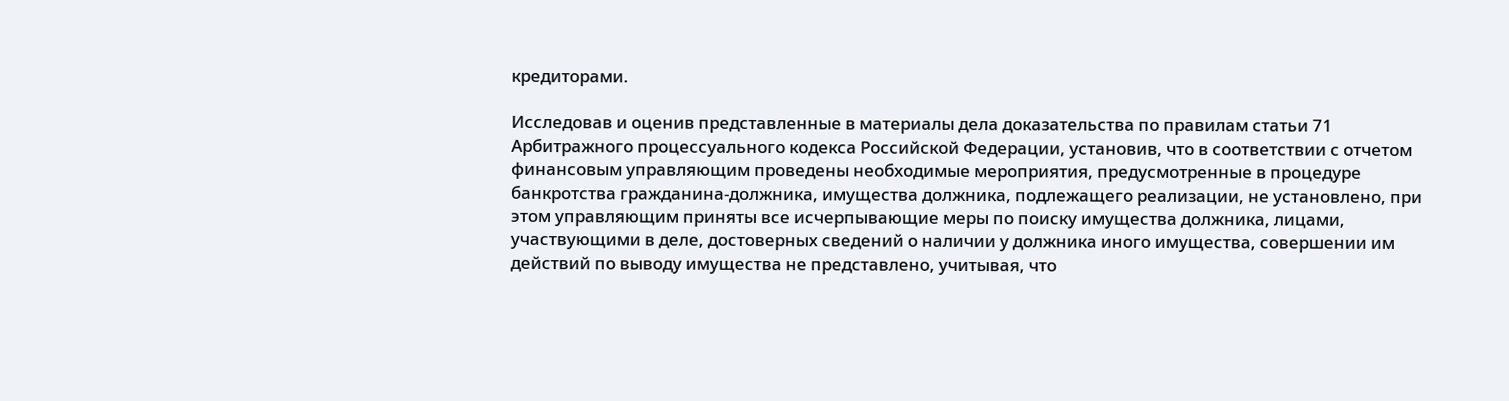кредиторами.

Исследовав и оценив представленные в материалы дела доказательства по правилам статьи 71 Арбитражного процессуального кодекса Российской Федерации, установив, что в соответствии с отчетом финансовым управляющим проведены необходимые мероприятия, предусмотренные в процедуре банкротства гражданина-должника, имущества должника, подлежащего реализации, не установлено, при этом управляющим приняты все исчерпывающие меры по поиску имущества должника, лицами, участвующими в деле, достоверных сведений о наличии у должника иного имущества, совершении им действий по выводу имущества не представлено, учитывая, что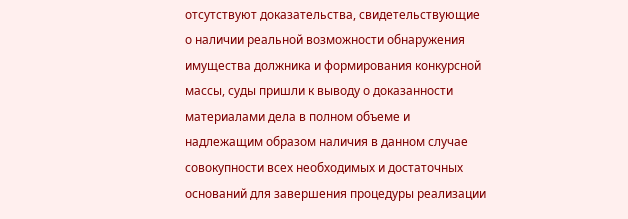отсутствуют доказательства, свидетельствующие о наличии реальной возможности обнаружения имущества должника и формирования конкурсной массы, суды пришли к выводу о доказанности материалами дела в полном объеме и надлежащим образом наличия в данном случае совокупности всех необходимых и достаточных оснований для завершения процедуры реализации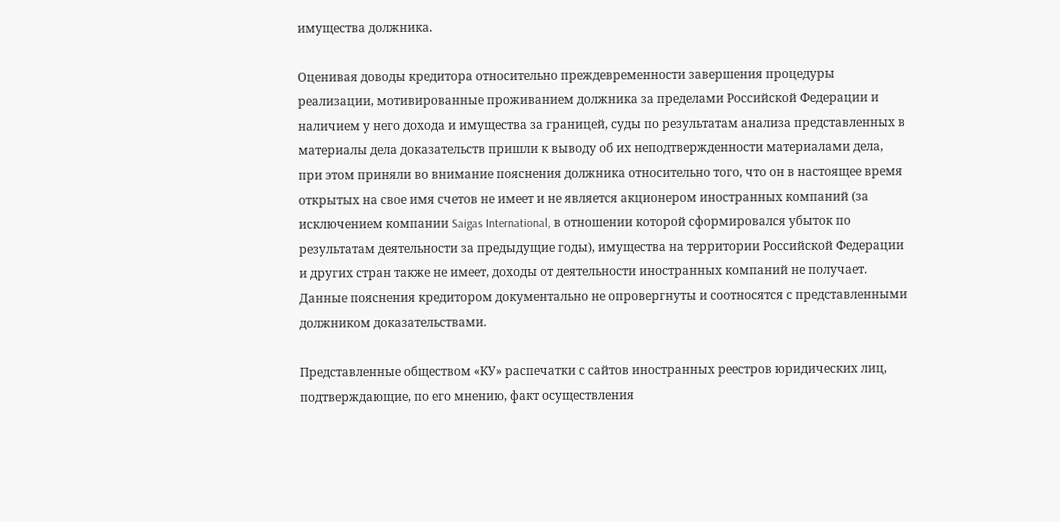имущества должника.

Оценивая доводы кредитора относительно преждевременности завершения процедуры реализации, мотивированные проживанием должника за пределами Российской Федерации и наличием у него дохода и имущества за границей, суды по результатам анализа представленных в материалы дела доказательств пришли к выводу об их неподтвержденности материалами дела, при этом приняли во внимание пояснения должника относительно того, что он в настоящее время открытых на свое имя счетов не имеет и не является акционером иностранных компаний (за исключением компании Saigas International, в отношении которой сформировался убыток по результатам деятельности за предыдущие годы), имущества на территории Российской Федерации и других стран также не имеет, доходы от деятельности иностранных компаний не получает. Данные пояснения кредитором документально не опровергнуты и соотносятся с представленными должником доказательствами.

Представленные обществом «КУ» распечатки с сайтов иностранных реестров юридических лиц, подтверждающие, по его мнению, факт осуществления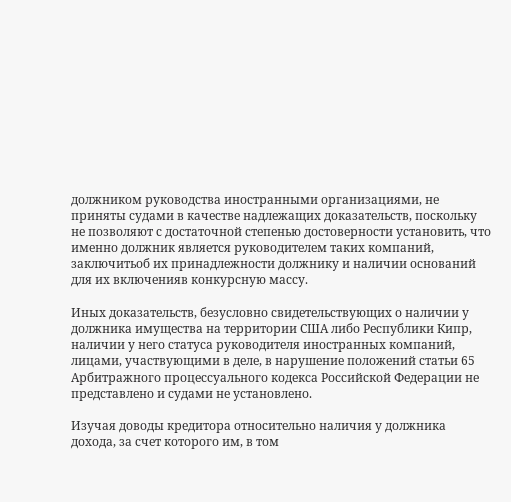должником руководства иностранными организациями, не приняты судами в качестве надлежащих доказательств, поскольку не позволяют с достаточной степенью достоверности установить, что именно должник является руководителем таких компаний, заключитьоб их принадлежности должнику и наличии оснований для их включенияв конкурсную массу.

Иных доказательств, безусловно свидетельствующих о наличии у должника имущества на территории США либо Республики Кипр, наличии у него статуса руководителя иностранных компаний, лицами, участвующими в деле, в нарушение положений статьи 65 Арбитражного процессуального кодекса Российской Федерации не представлено и судами не установлено.

Изучая доводы кредитора относительно наличия у должника дохода, за счет которого им, в том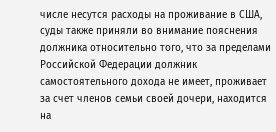числе несутся расходы на проживание в США, суды также приняли во внимание пояснения должника относительно того, что за пределами Российской Федерации должник самостоятельного дохода не имеет, проживает за счет членов семьи своей дочери, находится на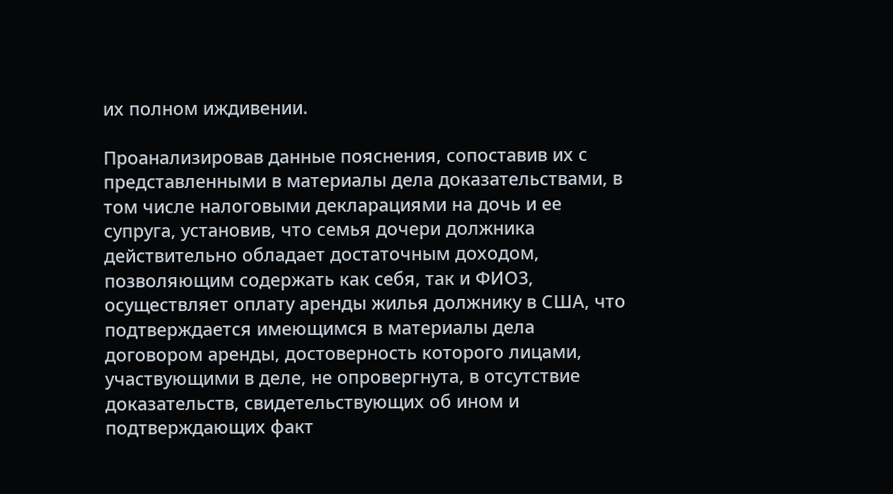их полном иждивении.

Проанализировав данные пояснения, сопоставив их с представленными в материалы дела доказательствами, в том числе налоговыми декларациями на дочь и ее супруга, установив, что семья дочери должника действительно обладает достаточным доходом, позволяющим содержать как себя, так и ФИО3, осуществляет оплату аренды жилья должнику в США, что подтверждается имеющимся в материалы дела договором аренды, достоверность которого лицами, участвующими в деле, не опровергнута, в отсутствие доказательств, свидетельствующих об ином и подтверждающих факт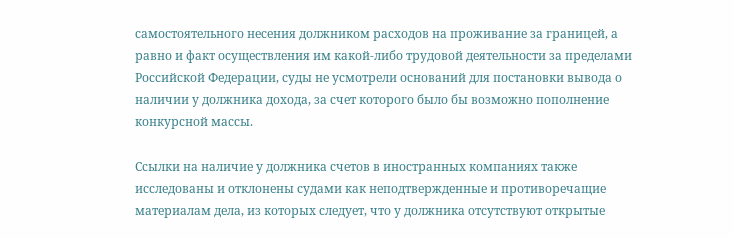самостоятельного несения должником расходов на проживание за границей, а равно и факт осуществления им какой-либо трудовой деятельности за пределами Российской Федерации, суды не усмотрели оснований для постановки вывода о наличии у должника дохода, за счет которого было бы возможно пополнение конкурсной массы.

Ссылки на наличие у должника счетов в иностранных компаниях также исследованы и отклонены судами как неподтвержденные и противоречащие материалам дела, из которых следует, что у должника отсутствуют открытые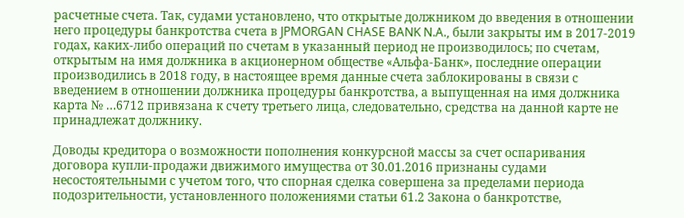расчетные счета. Так, судами установлено, что открытые должником до введения в отношении него процедуры банкротства счета в JPMORGAN CHASE BANK N.A., были закрыты им в 2017-2019 годах, каких-либо операций по счетам в указанный период не производилось; по счетам, открытым на имя должника в акционерном обществе «Альфа-Банк», последние операции производились в 2018 году, в настоящее время данные счета заблокированы в связи с введением в отношении должника процедуры банкротства, а выпущенная на имя должника карта № …6712 привязана к счету третьего лица, следовательно, средства на данной карте не принадлежат должнику.

Доводы кредитора о возможности пополнения конкурсной массы за счет оспаривания договора купли-продажи движимого имущества от 30.01.2016 признаны судами несостоятельными с учетом того, что спорная сделка совершена за пределами периода подозрительности, установленного положениями статьи 61.2 Закона о банкротстве,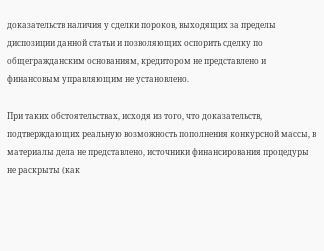доказательств наличия у сделки пороков, выходящих за пределы диспозиции данной статьи и позволяющих оспорить сделку по общегражданским основаниям, кредитором не представлено и финансовым управляющим не установлено.

При таких обстоятельствах, исходя из того, что доказательств, подтверждающих реальную возможность пополнения конкурсной массы, в материалы дела не представлено, источники финансирования процедуры не раскрыты (как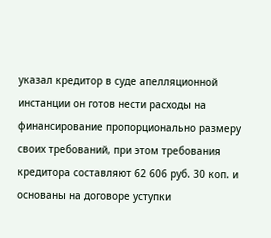указал кредитор в суде апелляционной инстанции он готов нести расходы на финансирование пропорционально размеру своих требований, при этом требования кредитора составляют 62 606 руб. 30 коп. и основаны на договоре уступки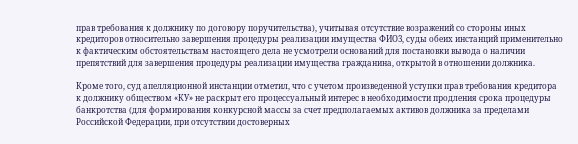прав требования к должнику по договору поручительства), учитывая отсутствие возражений со стороны иных кредиторов относительно завершения процедуры реализации имущества ФИО3, суды обеих инстанций применительно к фактическим обстоятельствам настоящего дела не усмотрели оснований для постановки вывода о наличии препятствий для завершения процедуры реализации имущества гражданина, открытой в отношении должника.

Кроме того, суд апелляционной инстанции отметил, что с учетом произведенной уступки прав требования кредитора к должнику обществом «КУ» не раскрыт его процессуальный интерес в необходимости продления срока процедуры банкротства (для формирования конкурсной массы за счет предполагаемых активов должника за пределами Российской Федерации, при отсутствии достоверных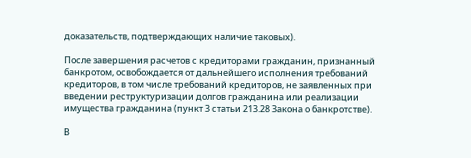доказательств, подтверждающих наличие таковых).

После завершения расчетов с кредиторами гражданин, признанный банкротом, освобождается от дальнейшего исполнения требований кредиторов, в том числе требований кредиторов, не заявленных при введении реструктуризации долгов гражданина или реализации имущества гражданина (пункт 3 статьи 213.28 Закона о банкротстве).

В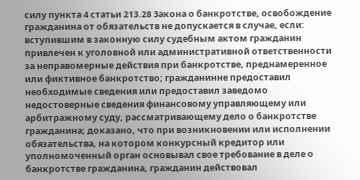силу пункта 4 статьи 213.28 Закона о банкротстве, освобождение гражданина от обязательств не допускается в случае, если: вступившим в законную силу судебным актом гражданин привлечен к уголовной или административной ответственности за неправомерные действия при банкротстве, преднамеренное или фиктивное банкротство; гражданинне предоставил необходимые сведения или предоставил заведомо недостоверные сведения финансовому управляющему или арбитражному суду, рассматривающему дело о банкротстве гражданина; доказано, что при возникновении или исполнении обязательства, на котором конкурсный кредитор или уполномоченный орган основывал свое требование в деле о банкротстве гражданина, гражданин действовал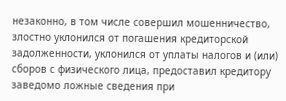незаконно, в том числе совершил мошенничество, злостно уклонился от погашения кредиторской задолженности, уклонился от уплаты налогов и (или) сборов с физического лица, предоставил кредитору заведомо ложные сведения при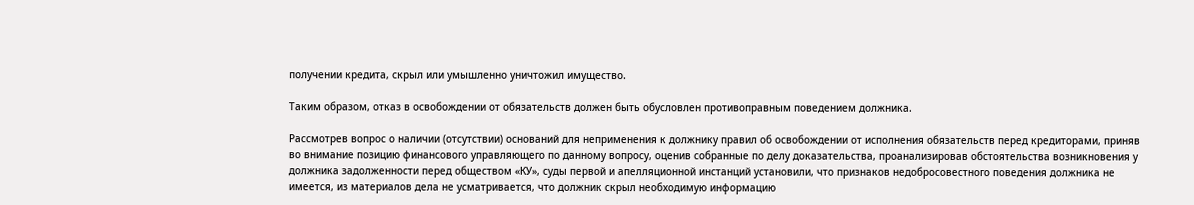получении кредита, скрыл или умышленно уничтожил имущество.

Таким образом, отказ в освобождении от обязательств должен быть обусловлен противоправным поведением должника.

Рассмотрев вопрос о наличии (отсутствии) оснований для неприменения к должнику правил об освобождении от исполнения обязательств перед кредиторами, приняв во внимание позицию финансового управляющего по данному вопросу, оценив собранные по делу доказательства, проанализировав обстоятельства возникновения у должника задолженности перед обществом «КУ», суды первой и апелляционной инстанций установили, что признаков недобросовестного поведения должника не имеется, из материалов дела не усматривается, что должник скрыл необходимую информацию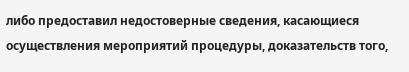либо предоставил недостоверные сведения, касающиеся осуществления мероприятий процедуры, доказательств того,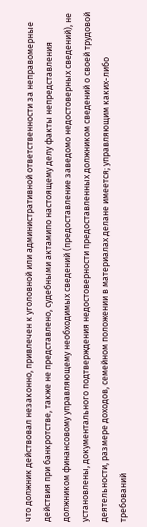что должник действовал незаконно, привлечен к уголовной или административной ответственности за неправомерные действия при банкротстве, также не представлено, судебными актамипо настоящему делу факты непредставления должником финансовому управляющему необходимых сведений (предоставление заведомо недостоверных сведений), не установлены, документального подтверждения недостоверности предоставленных должником сведений о своей трудовой деятельности, размере доходов, семейном положении в материалах делане имеется; управляющим каких-либо требований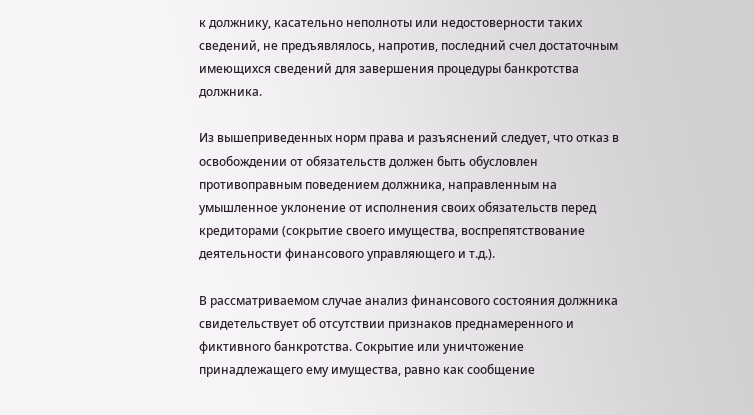к должнику, касательно неполноты или недостоверности таких сведений, не предъявлялось, напротив, последний счел достаточным имеющихся сведений для завершения процедуры банкротства должника.

Из вышеприведенных норм права и разъяснений следует, что отказ в освобождении от обязательств должен быть обусловлен противоправным поведением должника, направленным на умышленное уклонение от исполнения своих обязательств перед кредиторами (сокрытие своего имущества, воспрепятствование деятельности финансового управляющего и т.д.).

В рассматриваемом случае анализ финансового состояния должника свидетельствует об отсутствии признаков преднамеренного и фиктивного банкротства. Сокрытие или уничтожение принадлежащего ему имущества, равно как сообщение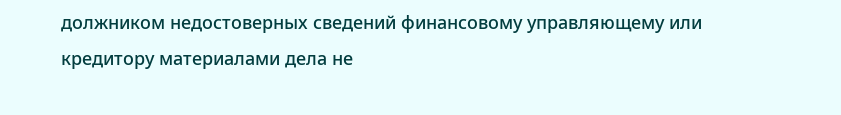должником недостоверных сведений финансовому управляющему или кредитору материалами дела не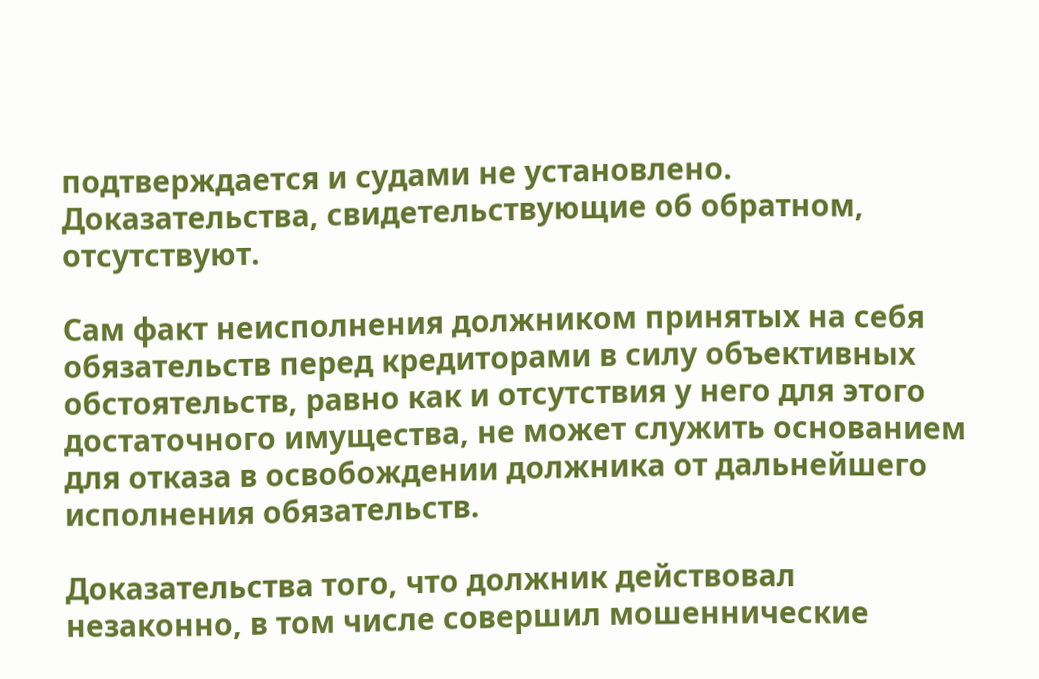подтверждается и судами не установлено. Доказательства, свидетельствующие об обратном, отсутствуют.

Сам факт неисполнения должником принятых на себя обязательств перед кредиторами в силу объективных обстоятельств, равно как и отсутствия у него для этого достаточного имущества, не может служить основанием для отказа в освобождении должника от дальнейшего исполнения обязательств.

Доказательства того, что должник действовал незаконно, в том числе совершил мошеннические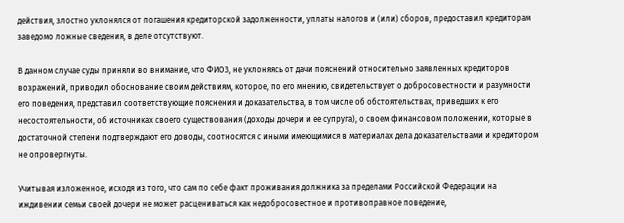действия, злостно уклонялся от погашения кредиторской задолженности, уплаты налогов и (или) сборов, предоставил кредиторам заведомо ложные сведения, в деле отсутствуют.

В данном случае суды приняли во внимание, что ФИО3, не уклоняясь от дачи пояснений относительно заявленных кредиторов возражений, приводил обоснование своим действиям, которое, по его мнению, свидетельствует о добросовестности и разумности его поведения, представил соответствующие пояснения и доказательства, в том числе об обстоятельствах, приведших к его несостоятельности, об источниках своего существования (доходы дочери и ее супруга), о своем финансовом положении, которые в достаточной степени подтверждают его доводы, соотносятся с иными имеющимися в материалах дела доказательствами и кредитором не опровергнуты.

Учитывая изложенное, исходя из того, что сам по себе факт проживания должника за пределами Российской Федерации на иждивении семьи своей дочери не может расцениваться как недобросовестное и противоправное поведение,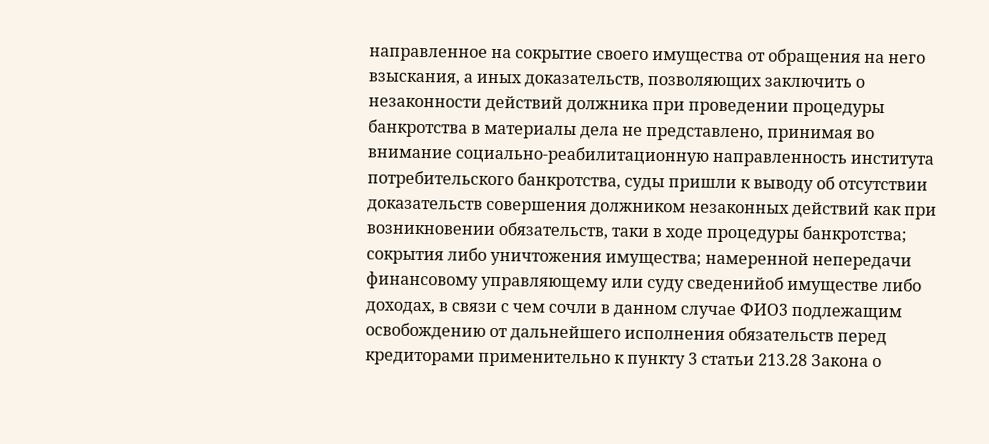направленное на сокрытие своего имущества от обращения на него взыскания, а иных доказательств, позволяющих заключить о незаконности действий должника при проведении процедуры банкротства в материалы дела не представлено, принимая во внимание социально-реабилитационную направленность института потребительского банкротства, суды пришли к выводу об отсутствии доказательств совершения должником незаконных действий как при возникновении обязательств, таки в ходе процедуры банкротства; сокрытия либо уничтожения имущества; намеренной непередачи финансовому управляющему или суду сведенийоб имуществе либо доходах, в связи с чем сочли в данном случае ФИО3 подлежащим освобождению от дальнейшего исполнения обязательств перед кредиторами применительно к пункту 3 статьи 213.28 Закона о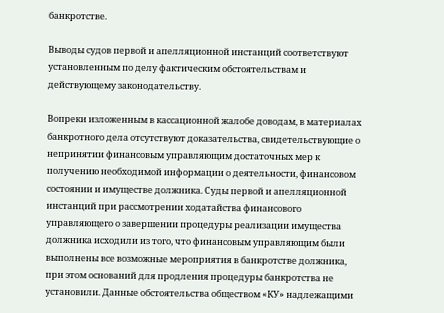банкротстве.

Выводы судов первой и апелляционной инстанций соответствуют установленным по делу фактическим обстоятельствам и действующему законодательству.

Вопреки изложенным в кассационной жалобе доводам, в материалах банкротного дела отсутствуют доказательства, свидетельствующие о непринятии финансовым управляющим достаточных мер к получению необходимой информации о деятельности, финансовом состоянии и имуществе должника. Суды первой и апелляционной инстанций при рассмотрении ходатайства финансового управляющего о завершении процедуры реализации имущества должника исходили из того, что финансовым управляющим были выполнены все возможные мероприятия в банкротстве должника, при этом оснований для продления процедуры банкротства не установили. Данные обстоятельства обществом «КУ» надлежащими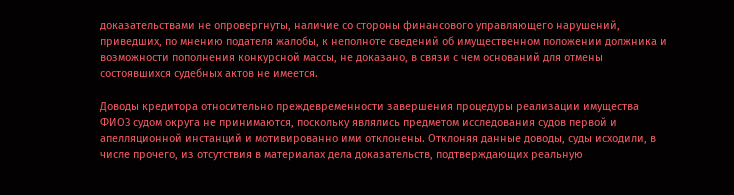доказательствами не опровергнуты, наличие со стороны финансового управляющего нарушений, приведших, по мнению подателя жалобы, к неполноте сведений об имущественном положении должника и возможности пополнения конкурсной массы, не доказано, в связи с чем оснований для отмены состоявшихся судебных актов не имеется.

Доводы кредитора относительно преждевременности завершения процедуры реализации имущества ФИО3 судом округа не принимаются, поскольку являлись предметом исследования судов первой и апелляционной инстанций и мотивированно ими отклонены. Отклоняя данные доводы, суды исходили, в числе прочего, из отсутствия в материалах дела доказательств, подтверждающих реальную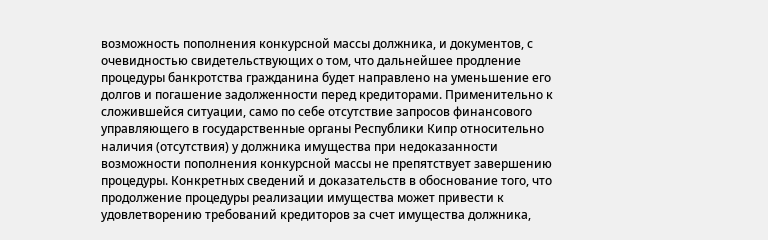возможность пополнения конкурсной массы должника, и документов, с очевидностью свидетельствующих о том, что дальнейшее продление процедуры банкротства гражданина будет направлено на уменьшение его долгов и погашение задолженности перед кредиторами. Применительно к сложившейся ситуации, само по себе отсутствие запросов финансового управляющего в государственные органы Республики Кипр относительно наличия (отсутствия) у должника имущества при недоказанности возможности пополнения конкурсной массы не препятствует завершению процедуры. Конкретных сведений и доказательств в обоснование того, что продолжение процедуры реализации имущества может привести к удовлетворению требований кредиторов за счет имущества должника,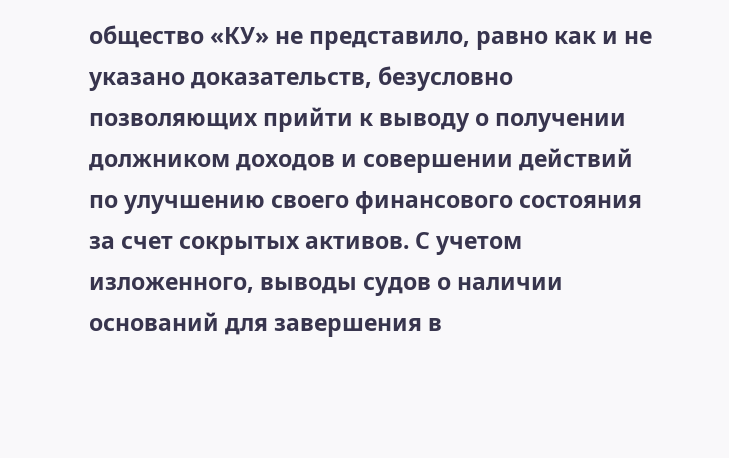общество «КУ» не представило, равно как и не указано доказательств, безусловно позволяющих прийти к выводу о получении должником доходов и совершении действий по улучшению своего финансового состояния за счет сокрытых активов. С учетом изложенного, выводы судов о наличии оснований для завершения в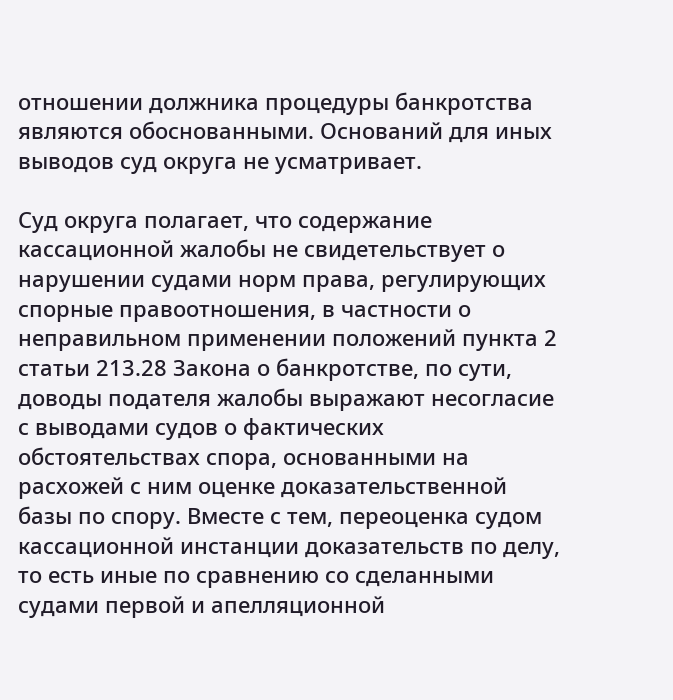отношении должника процедуры банкротства являются обоснованными. Оснований для иных выводов суд округа не усматривает.

Суд округа полагает, что содержание кассационной жалобы не свидетельствует о нарушении судами норм права, регулирующих спорные правоотношения, в частности о неправильном применении положений пункта 2 статьи 213.28 Закона о банкротстве, по сути, доводы подателя жалобы выражают несогласие с выводами судов о фактических обстоятельствах спора, основанными на расхожей с ним оценке доказательственной базы по спору. Вместе с тем, переоценка судом кассационной инстанции доказательств по делу, то есть иные по сравнению со сделанными судами первой и апелляционной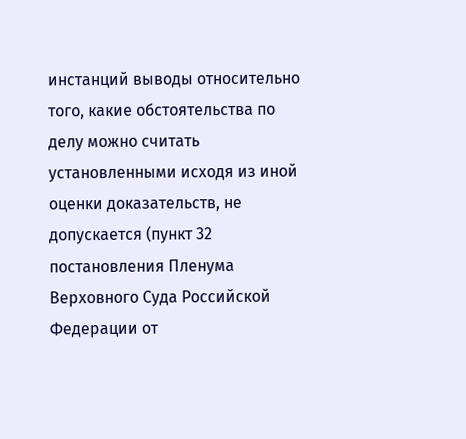инстанций выводы относительно того, какие обстоятельства по делу можно считать установленными исходя из иной оценки доказательств, не допускается (пункт 32 постановления Пленума Верховного Суда Российской Федерации от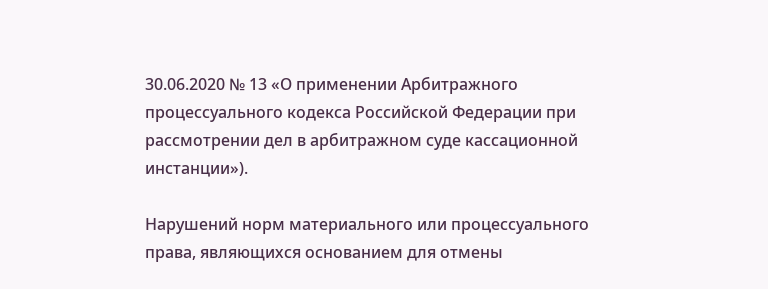30.06.2020 № 13 «О применении Арбитражного процессуального кодекса Российской Федерации при рассмотрении дел в арбитражном суде кассационной инстанции»).

Нарушений норм материального или процессуального права, являющихся основанием для отмены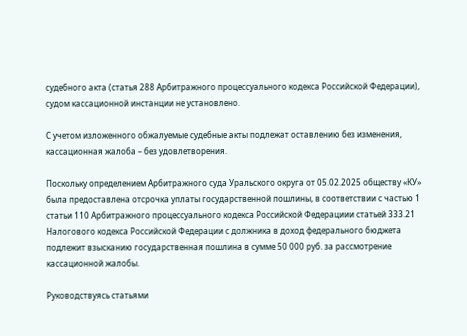судебного акта (статья 288 Арбитражного процессуального кодекса Российской Федерации), судом кассационной инстанции не установлено.

С учетом изложенного обжалуемые судебные акты подлежат оставлению без изменения, кассационная жалоба – без удовлетворения.

Поскольку определением Арбитражного суда Уральского округа от 05.02.2025 обществу «КУ» была предоставлена отсрочка уплаты государственной пошлины, в соответствии с частью 1 статьи 110 Арбитражного процессуального кодекса Российской Федерациии статьей 333.21 Налогового кодекса Российской Федерации с должника в доход федерального бюджета подлежит взысканию государственная пошлина в сумме 50 000 руб. за рассмотрение кассационной жалобы.

Руководствуясь статьями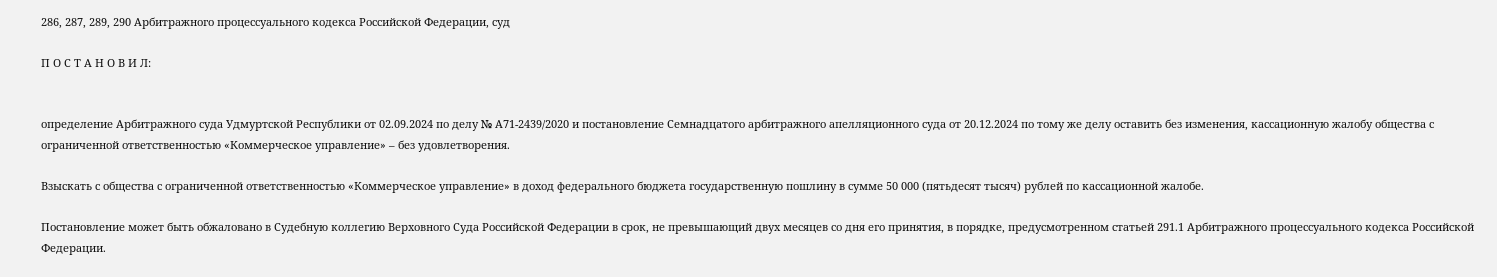286, 287, 289, 290 Арбитражного процессуального кодекса Российской Федерации, суд

П О С Т А Н О В И Л:


определение Арбитражного суда Удмуртской Республики от 02.09.2024 по делу № А71-2439/2020 и постановление Семнадцатого арбитражного апелляционного суда от 20.12.2024 по тому же делу оставить без изменения, кассационную жалобу общества с ограниченной ответственностью «Коммерческое управление» – без удовлетворения.

Взыскать с общества с ограниченной ответственностью «Коммерческое управление» в доход федерального бюджета государственную пошлину в сумме 50 000 (пятьдесят тысяч) рублей по кассационной жалобе.

Постановление может быть обжаловано в Судебную коллегию Верховного Суда Российской Федерации в срок, не превышающий двух месяцев со дня его принятия, в порядке, предусмотренном статьей 291.1 Арбитражного процессуального кодекса Российской Федерации.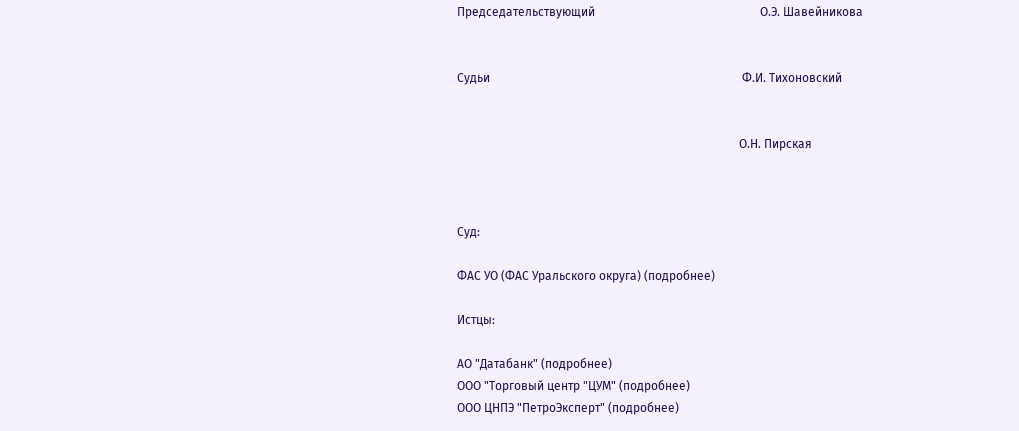Председательствующий                                                       О.Э. Шавейникова


Судьи                                                                                    Ф.И. Тихоновский


                                                                                              О.Н. Пирская



Суд:

ФАС УО (ФАС Уральского округа) (подробнее)

Истцы:

АО "Датабанк" (подробнее)
ООО "Торговый центр "ЦУМ" (подробнее)
ООО ЦНПЭ "ПетроЭксперт" (подробнее)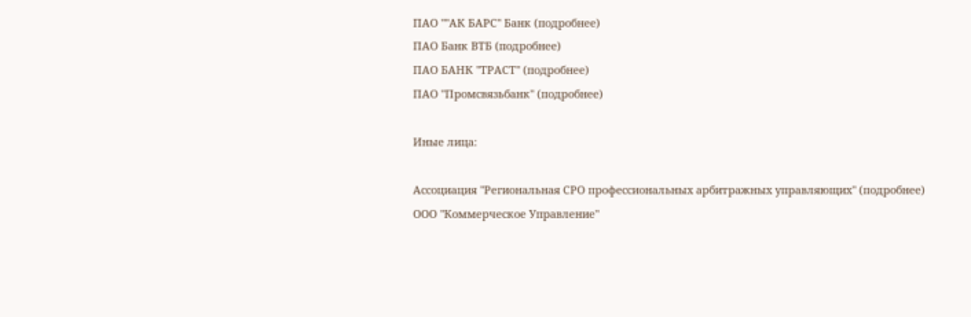ПАО ""АК БАРС" Банк (подробнее)
ПАО Банк ВТБ (подробнее)
ПАО БАНК "ТРАСТ" (подробнее)
ПАО "Промсвязьбанк" (подробнее)

Иные лица:

Ассоциация "Региональная СРО профессиональных арбитражных управляющих" (подробнее)
ООО "Коммерческое Управление"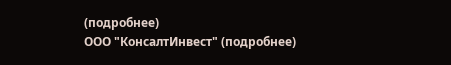(подробнее)
ООО "КонсалтИнвест" (подробнее)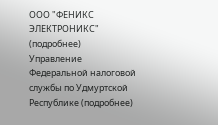ООО "ФЕНИКС ЭЛЕКТРОНИКС" (подробнее)
Управление Федеральной налоговой службы по Удмуртской Республике (подробнее)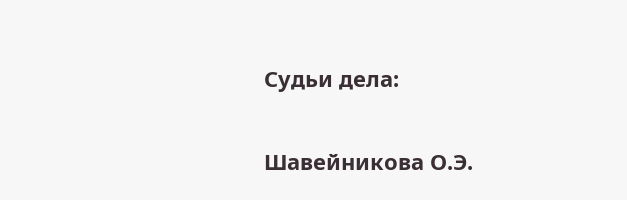Судьи дела:

Шавейникова О.Э.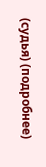(судья) (подробнее)